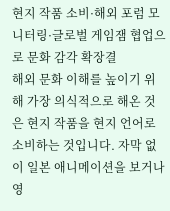현지 작품 소비·해외 포럼 모니터링·글로벌 게임잼 협업으로 문화 감각 확장결
해외 문화 이해를 높이기 위해 가장 의식적으로 해온 것은 현지 작품을 현지 언어로 소비하는 것입니다. 자막 없이 일본 애니메이션을 보거나 영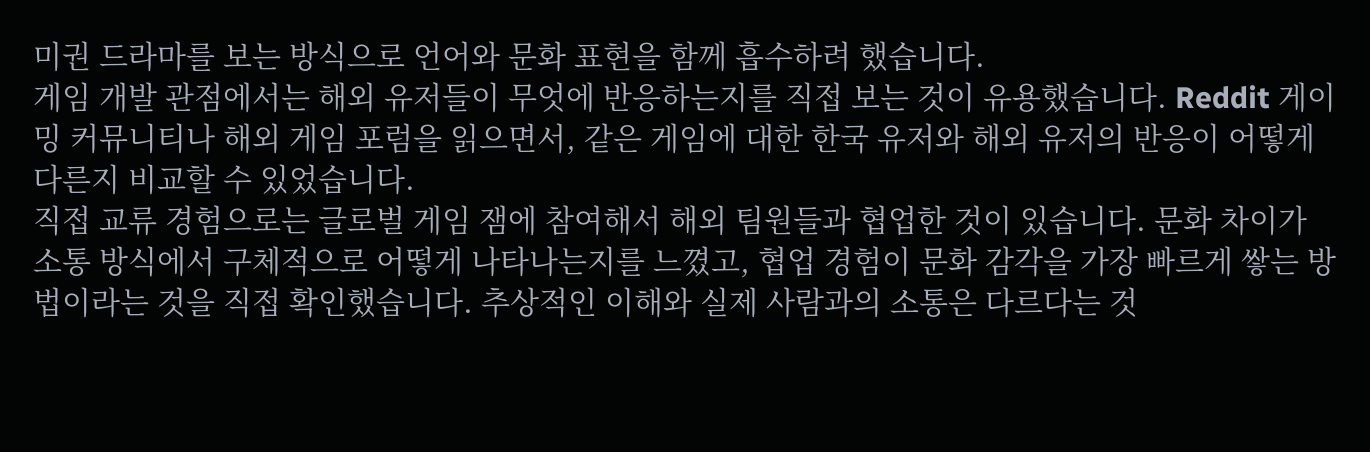미권 드라마를 보는 방식으로 언어와 문화 표현을 함께 흡수하려 했습니다.
게임 개발 관점에서는 해외 유저들이 무엇에 반응하는지를 직접 보는 것이 유용했습니다. Reddit 게이밍 커뮤니티나 해외 게임 포럼을 읽으면서, 같은 게임에 대한 한국 유저와 해외 유저의 반응이 어떻게 다른지 비교할 수 있었습니다.
직접 교류 경험으로는 글로벌 게임 잼에 참여해서 해외 팀원들과 협업한 것이 있습니다. 문화 차이가 소통 방식에서 구체적으로 어떻게 나타나는지를 느꼈고, 협업 경험이 문화 감각을 가장 빠르게 쌓는 방법이라는 것을 직접 확인했습니다. 추상적인 이해와 실제 사람과의 소통은 다르다는 것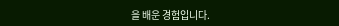을 배운 경험입니다.